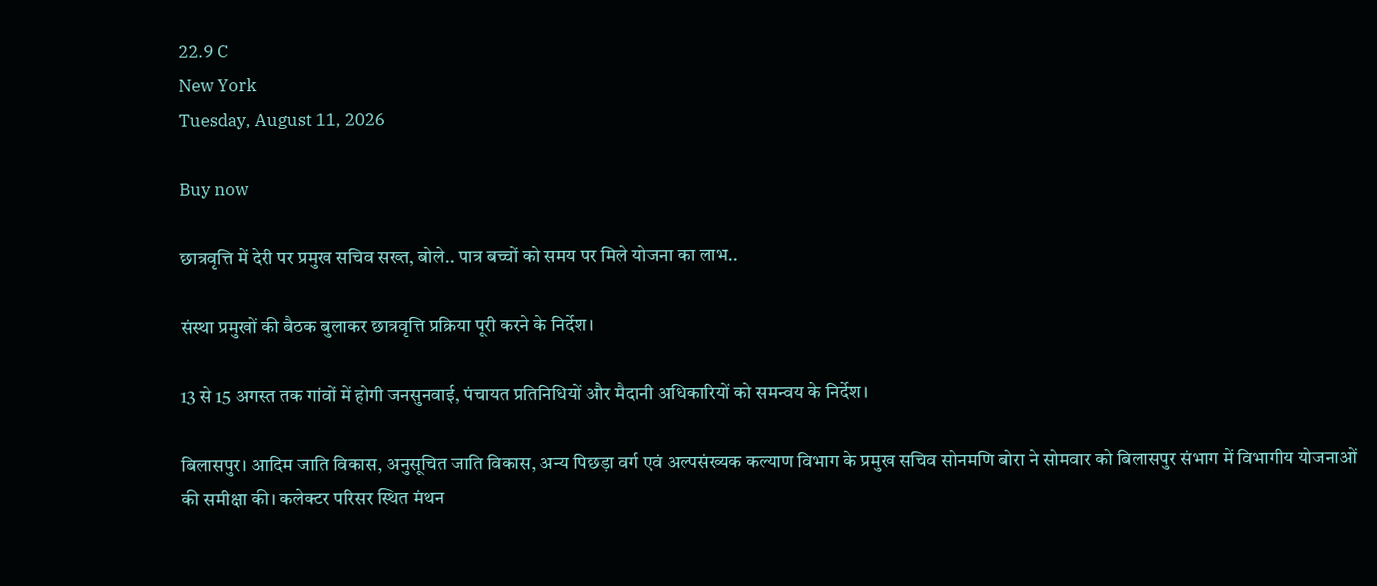22.9 C
New York
Tuesday, August 11, 2026

Buy now

छात्रवृत्ति में देरी पर प्रमुख सचिव सख्त, बोले.. पात्र बच्चों को समय पर मिले योजना का लाभ..

संस्था प्रमुखों की बैठक बुलाकर छात्रवृत्ति प्रक्रिया पूरी करने के निर्देश।

13 से 15 अगस्त तक गांवों में होगी जनसुनवाई, पंचायत प्रतिनिधियों और मैदानी अधिकारियों को समन्वय के निर्देश।

बिलासपुर। आदिम जाति विकास, अनुसूचित जाति विकास, अन्य पिछड़ा वर्ग एवं अल्पसंख्यक कल्याण विभाग के प्रमुख सचिव सोनमणि बोरा ने सोमवार को बिलासपुर संभाग में विभागीय योजनाओं की समीक्षा की। कलेक्टर परिसर स्थित मंथन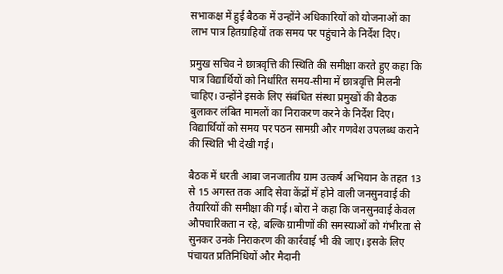सभाकक्ष में हुई बैठक में उन्होंने अधिकारियों को योजनाओं का लाभ पात्र हितग्राहियों तक समय पर पहुंचाने के निर्देश दिए।

प्रमुख सचिव ने छात्रवृत्ति की स्थिति की समीक्षा करते हुए कहा कि पात्र विद्यार्थियों को निर्धारित समय-सीमा में छात्रवृत्ति मिलनी चाहिए। उन्होंने इसके लिए संबंधित संस्था प्रमुखों की बैठक बुलाकर लंबित मामलों का निराकरण करने के निर्देश दिए। विद्यार्थियों को समय पर पठन सामग्री और गणवेश उपलब्ध कराने की स्थिति भी देखी गई।

बैठक में धरती आबा जनजातीय ग्राम उत्कर्ष अभियान के तहत 13 से 15 अगस्त तक आदि सेवा केंद्रों में होने वाली जनसुनवाई की तैयारियों की समीक्षा की गई। बोरा ने कहा कि जनसुनवाई केवल औपचारिकता न रहे, बल्कि ग्रामीणों की समस्याओं को गंभीरता से सुनकर उनके निराकरण की कार्रवाई भी की जाए। इसके लिए पंचायत प्रतिनिधियों और मैदानी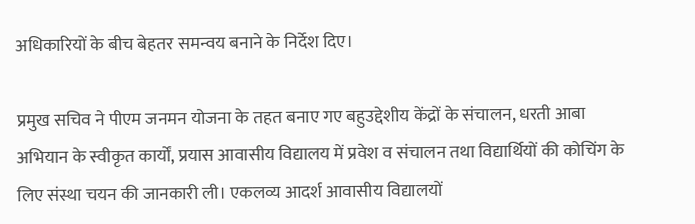अधिकारियों के बीच बेहतर समन्वय बनाने के निर्देश दिए।

प्रमुख सचिव ने पीएम जनमन योजना के तहत बनाए गए बहुउद्देशीय केंद्रों के संचालन, धरती आबा अभियान के स्वीकृत कार्यों, प्रयास आवासीय विद्यालय में प्रवेश व संचालन तथा विद्यार्थियों की कोचिंग के लिए संस्था चयन की जानकारी ली। एकलव्य आदर्श आवासीय विद्यालयों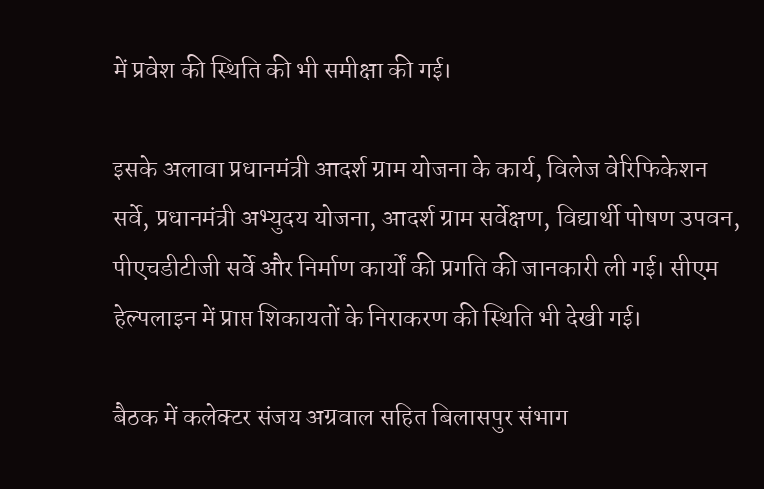में प्रवेश की स्थिति की भी समीक्षा की गई।

इसके अलावा प्रधानमंत्री आदर्श ग्राम योजना के कार्य, विलेज वेरिफिकेशन सर्वे, प्रधानमंत्री अभ्युदय योजना, आदर्श ग्राम सर्वेक्षण, विद्यार्थी पोषण उपवन, पीएचडीटीजी सर्वे और निर्माण कार्यों की प्रगति की जानकारी ली गई। सीएम हेल्पलाइन में प्राप्त शिकायतों के निराकरण की स्थिति भी देखी गई।

बैठक में कलेक्टर संजय अग्रवाल सहित बिलासपुर संभाग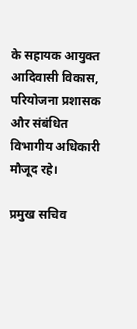के सहायक आयुक्त आदिवासी विकास, परियोजना प्रशासक और संबंधित विभागीय अधिकारी मौजूद रहे।

प्रमुख सचिव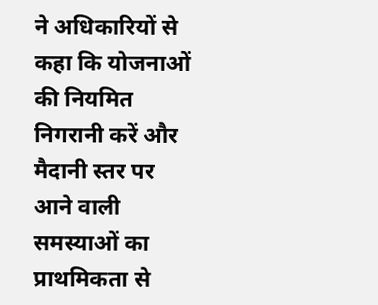ने अधिकारियों से कहा कि योजनाओं की नियमित निगरानी करें और मैदानी स्तर पर आने वाली समस्याओं का प्राथमिकता से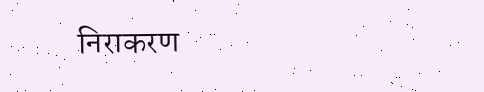निराकरण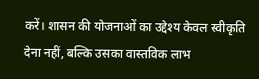करें। शासन की योजनाओं का उद्देश्य केवल स्वीकृति देना नहीं, बल्कि उसका वास्तविक लाभ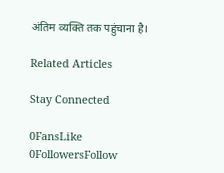अंतिम व्यक्ति तक पहुंचाना है।

Related Articles

Stay Connected

0FansLike
0FollowersFollow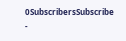0SubscribersSubscribe
-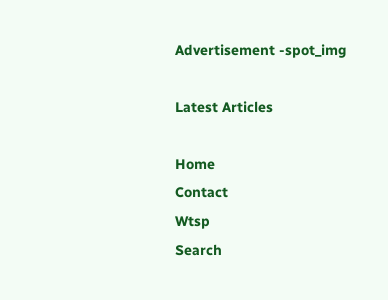Advertisement -spot_img

Latest Articles

Home
Contact
Wtsp
Search